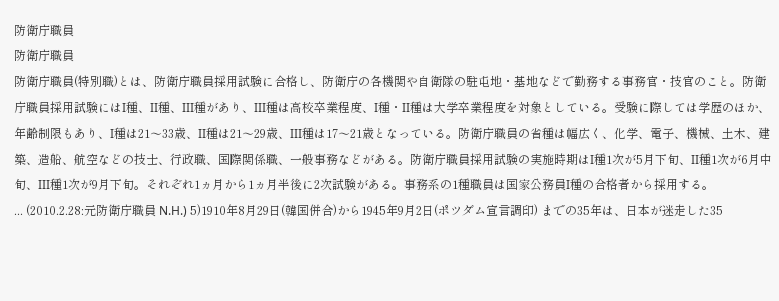防衛庁職員
防衛庁職員
防衛庁職員(特別職)とは、防衛庁職員採用試験に合格し、防衛庁の各機関や自衛隊の駐屯地・基地などで勤務する事務官・技官のこと。防衛庁職員採用試験にはI種、II種、III種があり、III種は高校卒業程度、I種・II種は大学卒業程度を対象としている。受験に際しては学歴のほか、年齢制限もあり、I種は21〜33歳、II種は21〜29歳、III種は17〜21歳となっている。防衛庁職員の省種は幅広く、化学、電子、機械、土木、建築、造船、航空などの技士、行政職、国際関係職、一般事務などがある。防衛庁職員採用試験の実施時期はI種1次が5月下旬、II種1次が6月中旬、III種1次が9月下旬。それぞれ1ヵ月から1ヵ月半後に2次試験がある。事務系の1種職員は国家公務員I種の合格者から採用する。
... (2010.2.28:元防衛庁職員 N.H.) 5)1910年8月29日(韓国併合)から1945年9月2日(ポツダム宣言調印) までの35年は、日本が迷走した35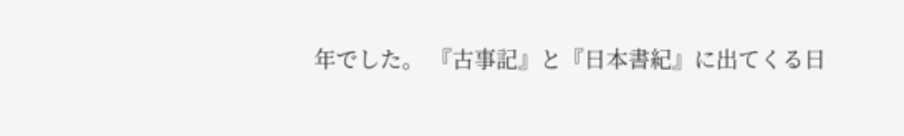年でした。 『古事記』と『日本書紀』に出てくる日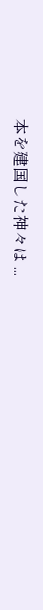本を建国した神々は ...